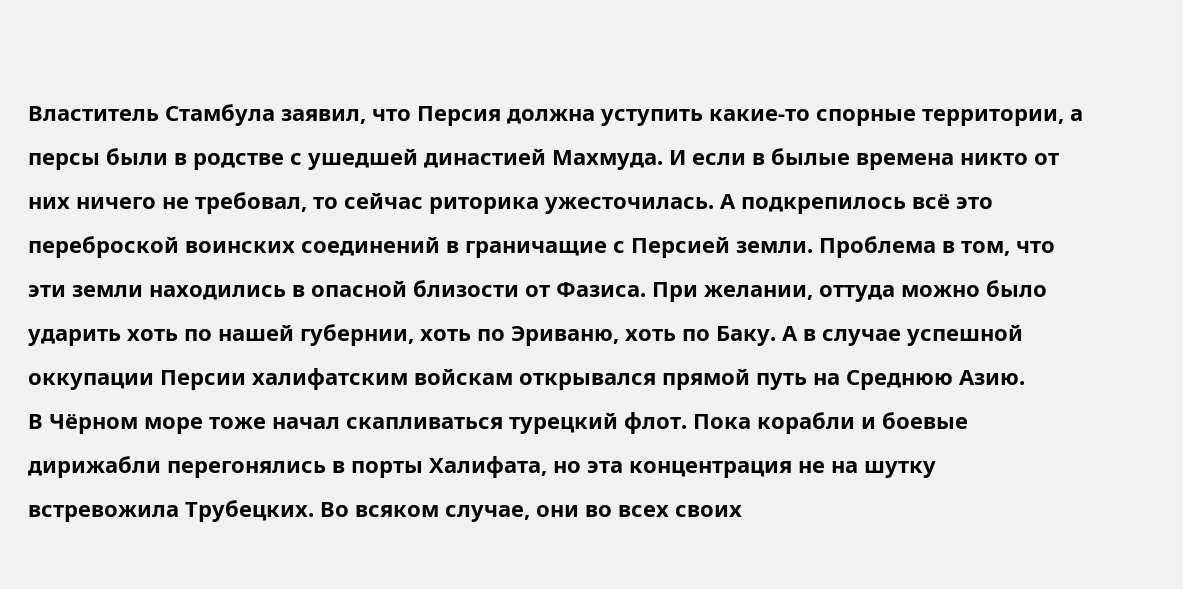Властитель Стамбула заявил, что Персия должна уступить какие-то спорные территории, а персы были в родстве с ушедшей династией Махмуда. И если в былые времена никто от них ничего не требовал, то сейчас риторика ужесточилась. А подкрепилось всё это переброской воинских соединений в граничащие с Персией земли. Проблема в том, что эти земли находились в опасной близости от Фазиса. При желании, оттуда можно было ударить хоть по нашей губернии, хоть по Эриваню, хоть по Баку. А в случае успешной оккупации Персии халифатским войскам открывался прямой путь на Среднюю Азию.
В Чёрном море тоже начал скапливаться турецкий флот. Пока корабли и боевые дирижабли перегонялись в порты Халифата, но эта концентрация не на шутку встревожила Трубецких. Во всяком случае, они во всех своих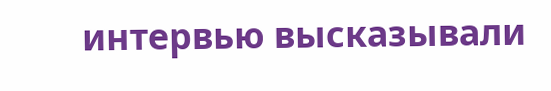интервью высказывали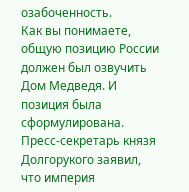озабоченность.
Как вы понимаете, общую позицию России должен был озвучить Дом Медведя. И позиция была сформулирована. Пресс-секретарь князя Долгорукого заявил, что империя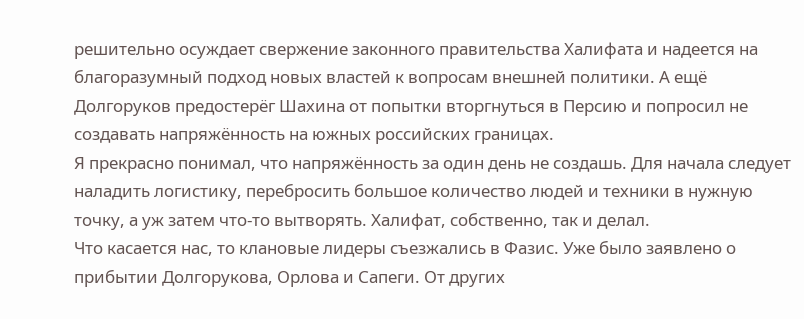решительно осуждает свержение законного правительства Халифата и надеется на благоразумный подход новых властей к вопросам внешней политики. А ещё Долгоруков предостерёг Шахина от попытки вторгнуться в Персию и попросил не создавать напряжённость на южных российских границах.
Я прекрасно понимал, что напряжённость за один день не создашь. Для начала следует наладить логистику, перебросить большое количество людей и техники в нужную точку, а уж затем что-то вытворять. Халифат, собственно, так и делал.
Что касается нас, то клановые лидеры съезжались в Фазис. Уже было заявлено о прибытии Долгорукова, Орлова и Сапеги. От других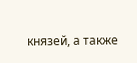князей, а также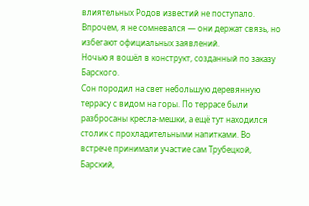влиятельных Родов известий не поступало. Впрочем, я не сомневался — они держат связь, но избегают официальных заявлений.
Ночью я вошёл в конструкт, созданный по заказу Барского.
Сон породил на свет небольшую деревянную террасу с видом на горы. По террасе были разбросаны кресла-мешки, а ещё тут находился столик с прохладительными напитками. Во встрече принимали участие сам Трубецкой, Барский,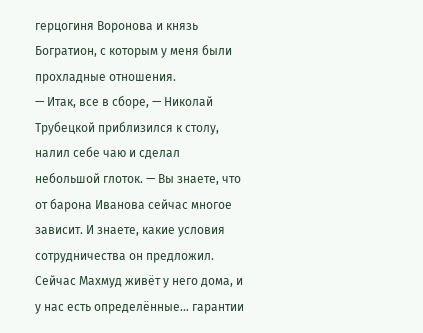герцогиня Воронова и князь Богратион, с которым у меня были прохладные отношения.
— Итак, все в сборе, — Николай Трубецкой приблизился к столу, налил себе чаю и сделал небольшой глоток. — Вы знаете, что от барона Иванова сейчас многое зависит. И знаете, какие условия сотрудничества он предложил. Сейчас Махмуд живёт у него дома, и у нас есть определённые… гарантии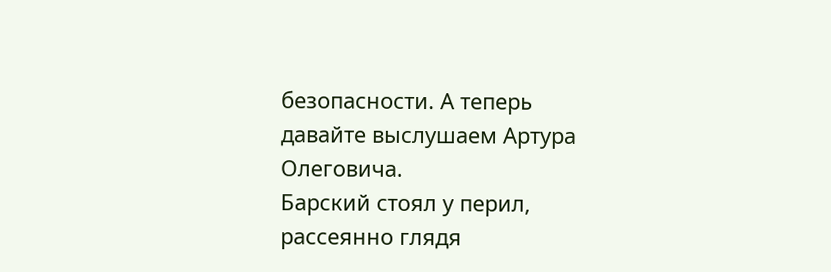безопасности. А теперь давайте выслушаем Артура Олеговича.
Барский стоял у перил, рассеянно глядя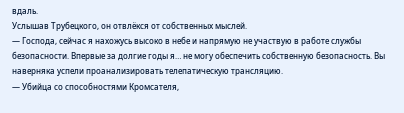вдаль.
Услышав Трубецкого, он отвлёкся от собственных мыслей.
— Господа, сейчас я нахожусь высоко в небе и напрямую не участвую в работе службы безопасности. Впервые за долгие годы я… не могу обеспечить собственную безопасность. Вы наверняка успели проанализировать телепатическую трансляцию.
— Убийца со способностями Кромсателя,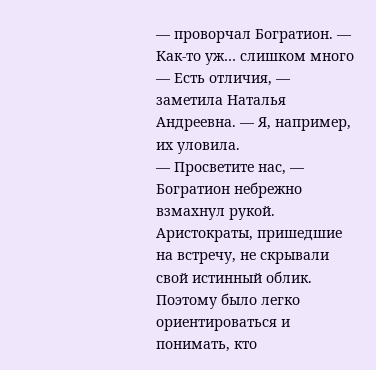— проворчал Богратион. — Как-то уж… слишком много
— Есть отличия, — заметила Наталья Андреевна. — Я, например, их уловила.
— Просветите нас, — Богратион небрежно взмахнул рукой.
Аристократы, пришедшие на встречу, не скрывали свой истинный облик. Поэтому было легко ориентироваться и понимать, кто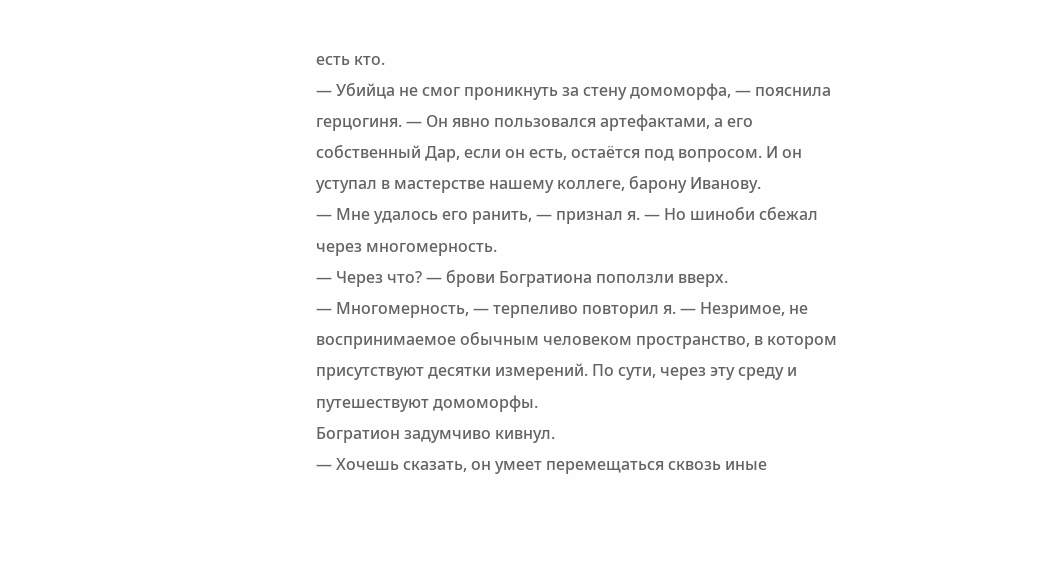есть кто.
— Убийца не смог проникнуть за стену домоморфа, — пояснила герцогиня. — Он явно пользовался артефактами, а его собственный Дар, если он есть, остаётся под вопросом. И он уступал в мастерстве нашему коллеге, барону Иванову.
— Мне удалось его ранить, — признал я. — Но шиноби сбежал через многомерность.
— Через что? — брови Богратиона поползли вверх.
— Многомерность, — терпеливо повторил я. — Незримое, не воспринимаемое обычным человеком пространство, в котором присутствуют десятки измерений. По сути, через эту среду и путешествуют домоморфы.
Богратион задумчиво кивнул.
— Хочешь сказать, он умеет перемещаться сквозь иные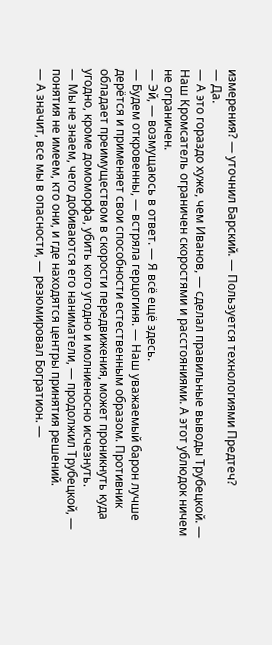измерения? — уточнил Барский. — Пользуется технологиями Предтеч?
— Да.
— А это гораздо хуже, чем Иванов, — сделал правильные выводы Трубецкой. — Наш Кромсатель ограничен скоростями и расстояниями. А этот ублюдок ничем не ограничен.
— Эй, — возмущаюсь в ответ. — Я всё ещё здесь.
— Будем откровенны, — встряла герцогиня. — Наш уважаемый барон лучше дерётся и применяет свои способности естественным образом. Противник обладает преимуществом в скорости передвижения, может проникнуть куда угодно, кроме домоморфа, убить кого угодно и молниеносно исчезнуть.
— Мы не знаем, чего добиваются его наниматели, — продолжил Трубецкой, — понятия не имеем, кто они, и где находятся центры принятия решений.
— А значит, все мы в опасности, — резюмировал Богратион. —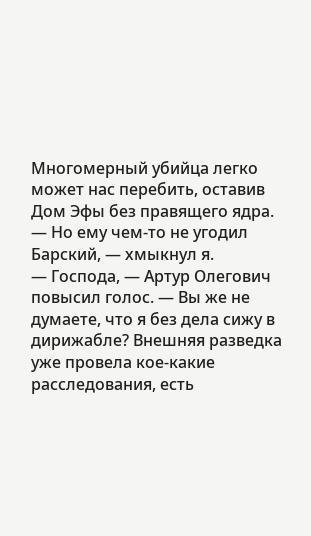Многомерный убийца легко может нас перебить, оставив Дом Эфы без правящего ядра.
— Но ему чем-то не угодил Барский, — хмыкнул я.
— Господа, — Артур Олегович повысил голос. — Вы же не думаете, что я без дела сижу в дирижабле? Внешняя разведка уже провела кое-какие расследования, есть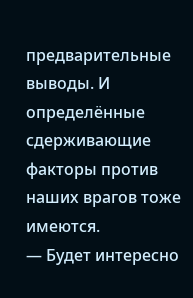предварительные выводы. И определённые сдерживающие факторы против наших врагов тоже имеются.
— Будет интересно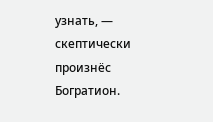узнать, — скептически произнёс Богратион.